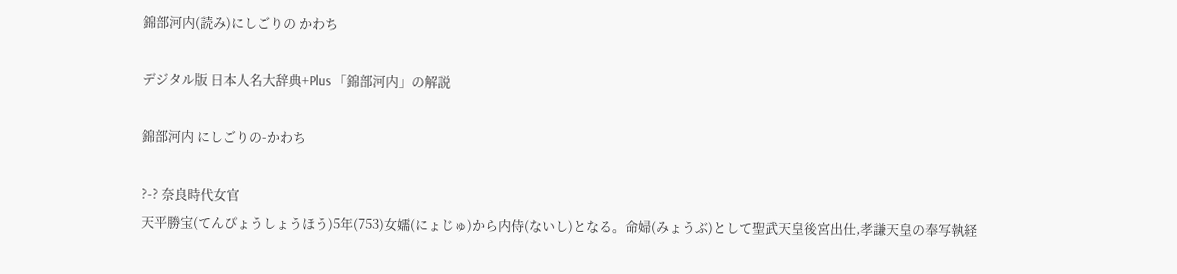錦部河内(読み)にしごりの かわち

デジタル版 日本人名大辞典+Plus 「錦部河内」の解説

錦部河内 にしごりの-かわち

?-? 奈良時代女官
天平勝宝(てんぴょうしょうほう)5年(753)女嬬(にょじゅ)から内侍(ないし)となる。命婦(みょうぶ)として聖武天皇後宮出仕,孝謙天皇の奉写執経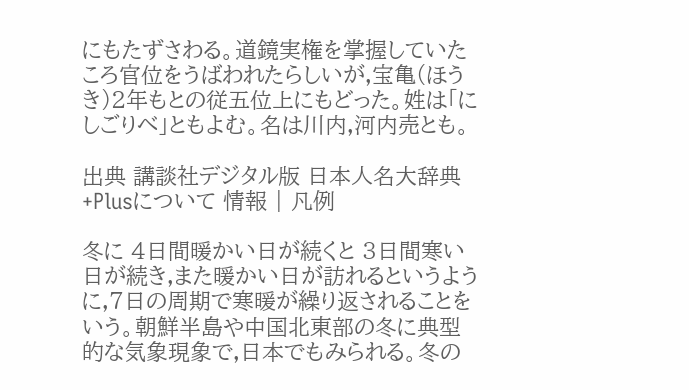にもたずさわる。道鏡実権を掌握していたころ官位をうばわれたらしいが,宝亀(ほうき)2年もとの従五位上にもどった。姓は「にしごりべ」ともよむ。名は川内,河内売とも。

出典 講談社デジタル版 日本人名大辞典+Plusについて 情報 | 凡例

冬に 4日間暖かい日が続くと 3日間寒い日が続き,また暖かい日が訪れるというように,7日の周期で寒暖が繰り返されることをいう。朝鮮半島や中国北東部の冬に典型的な気象現象で,日本でもみられる。冬の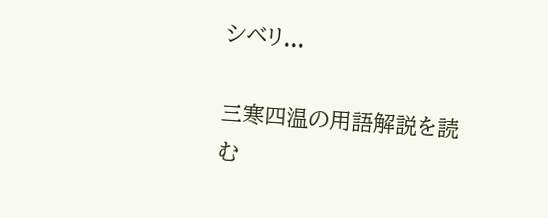シベリ...

三寒四温の用語解説を読む